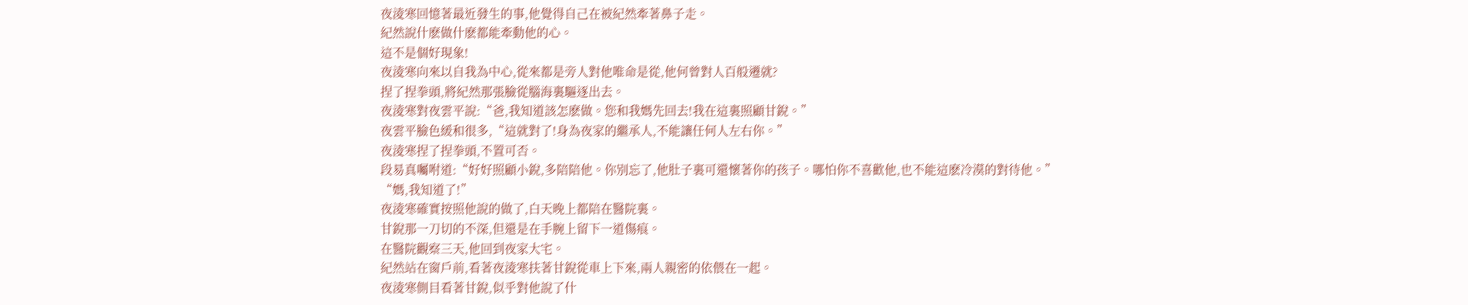夜淩寒回憶著最近發生的事,他覺得自己在被紀然牽著鼻子走。
紀然說什麽做什麽都能牽動他的心。
這不是個好現象!
夜淩寒向來以自我為中心,從來都是旁人對他唯命是從,他何曾對人百般遷就?
捏了捏拳頭,將紀然那張臉從腦海裏驅逐出去。
夜淩寒對夜雲平說:“爸,我知道該怎麽做。您和我媽先回去!我在這裏照顧甘銳。”
夜雲平臉色緩和很多,“這就對了!身為夜家的繼承人,不能讓任何人左右你。”
夜淩寒捏了捏拳頭,不置可否。
段易真囑咐道:“好好照顧小銳,多陪陪他。你別忘了,他肚子裏可還懷著你的孩子。哪怕你不喜歡他,也不能這麽冷漠的對待他。”
“媽,我知道了!”
夜淩寒確實按照他說的做了,白天晚上都陪在醫院裏。
甘銳那一刀切的不深,但還是在手腕上留下一道傷痕。
在醫院觀察三天,他回到夜家大宅。
紀然站在窗戶前,看著夜淩寒扶著甘銳從車上下來,兩人親密的依偎在一起。
夜淩寒側目看著甘銳,似乎對他說了什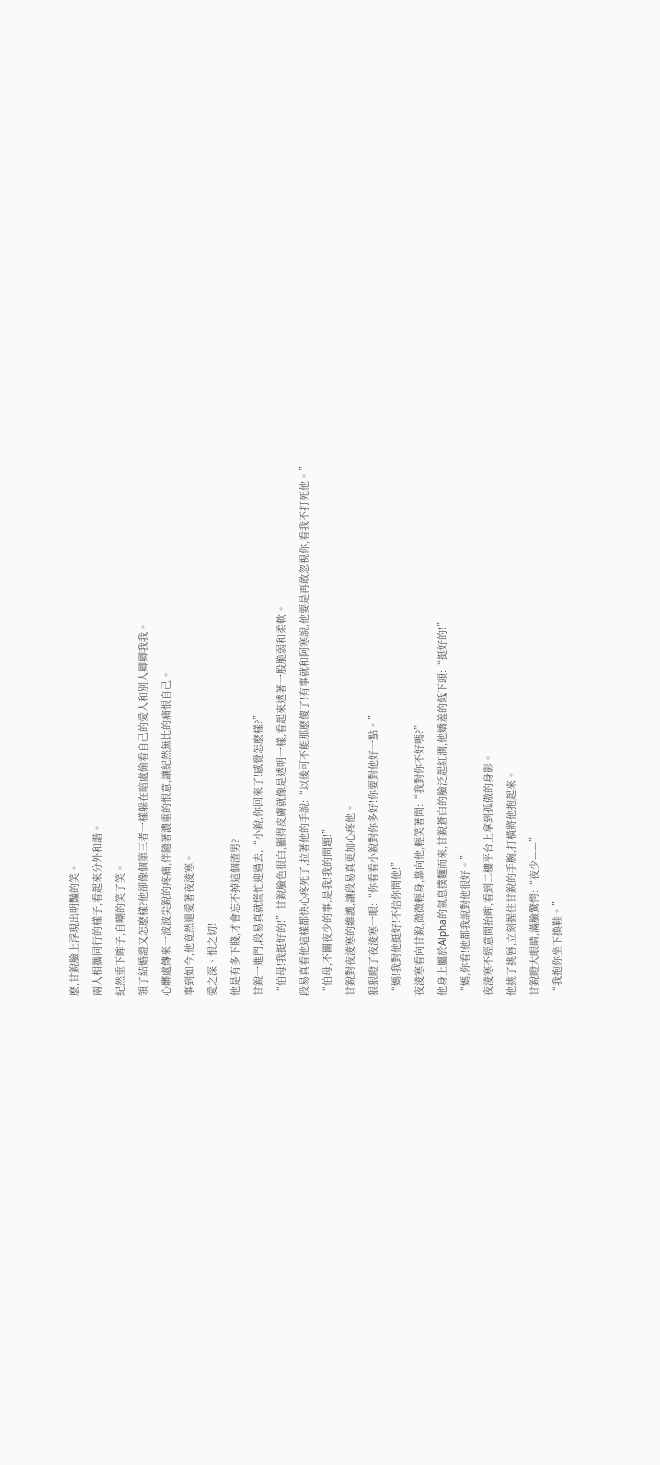麽,甘銳臉上浮現出明豔的笑。
兩人相攜同行的樣子,看起來分外和諧。
紀然垂下眸子,自嘲的笑了笑。
領了結婚證又怎麽樣?他卻像個第三者一樣躲在暗處偷看自己的愛人和別人卿卿我我。
心髒處傳來一波波尖銳的疼痛,伴隨著濃重的恨意,讓紀然無比的痛恨自己。
事到如今,他竟然還愛著夜淩寒。
愛之深、恨之切!
他是有多下賤,才會忘不掉這個渣男?
甘銳一進門,段易真就慌忙迎過去,“小銳,你回來了!感覺怎麽樣?”
“伯母!我挺好的!”甘銳臉色很白,顯得皮膚就像是透明一樣,看起來透著一股脆弱和柔軟。
段易真看他這樣都快心疼死了,拉著他的手說:“以後可不能那麽傻了!有事就和阿寒說,他要是再敢忽視你,看我不打死他。”
“伯母,不關夜少的事,是我!我的問題!”
甘銳對夜淩寒的維護,讓段易真更加心疼他。
狠狠瞪了夜淩寒一眼:“你看看小銳對你多好!你要對他好一點。”
“媽!我對他挺好!不信你問他!”
夜淩寒看向甘銳,微微輕身,靠向他,輕笑著問:“我對你不好嗎?”
他身上屬於Alpha的氣息撲麵而來,甘銳蒼白的臉泛起紅潤,他嬌羞的低下頭:“挺好的!”
“媽,你看!他都我說對他很好。”
夜淩寒不經意間抬眸,看到二樓平台上拿到孤傲的身影。
他挑了挑唇,立刻握住甘銳的手腕,打橫將他抱起來。
甘銳瞪大眼睛,滿臉驚愕:“夜少——”
“我抱你坐下換鞋。”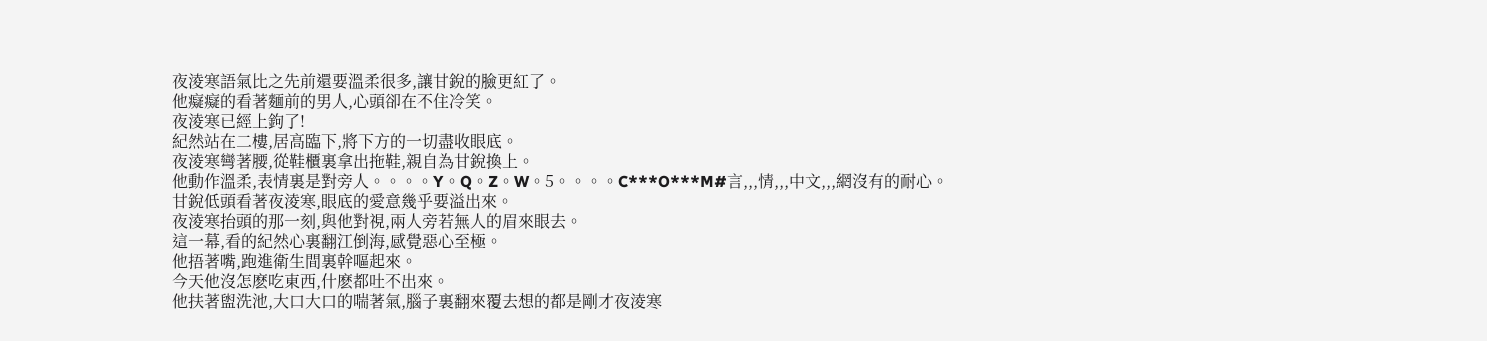夜淩寒語氣比之先前還要溫柔很多,讓甘銳的臉更紅了。
他癡癡的看著麵前的男人,心頭卻在不住冷笑。
夜淩寒已經上鉤了!
紀然站在二樓,居高臨下,將下方的一切盡收眼底。
夜淩寒彎著腰,從鞋櫃裏拿出拖鞋,親自為甘銳換上。
他動作溫柔,表情裏是對旁人。。。。Y。Q。Z。W。5。。。。C***O***M#言,,,情,,,中文,,,網沒有的耐心。
甘銳低頭看著夜淩寒,眼底的愛意幾乎要溢出來。
夜淩寒抬頭的那一刻,與他對視,兩人旁若無人的眉來眼去。
這一幕,看的紀然心裏翻江倒海,感覺惡心至極。
他捂著嘴,跑進衛生間裏幹嘔起來。
今天他沒怎麽吃東西,什麽都吐不出來。
他扶著盥洗池,大口大口的喘著氣,腦子裏翻來覆去想的都是剛才夜淩寒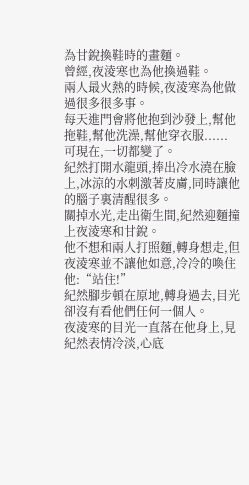為甘銳換鞋時的畫麵。
曾經,夜淩寒也為他換過鞋。
兩人最火熱的時候,夜淩寒為他做過很多很多事。
每天進門會將他抱到沙發上,幫他拖鞋,幫他洗澡,幫他穿衣服......
可現在,一切都變了。
紀然打開水龍頭,捧出冷水澆在臉上,冰涼的水刺激著皮膚,同時讓他的腦子裏清醒很多。
關掉水光,走出衛生間,紀然迎麵撞上夜淩寒和甘銳。
他不想和兩人打照麵,轉身想走,但夜淩寒並不讓他如意,冷冷的喚住他:“站住!”
紀然腳步頓在原地,轉身過去,目光卻沒有看他們任何一個人。
夜淩寒的目光一直落在他身上,見紀然表情冷淡,心底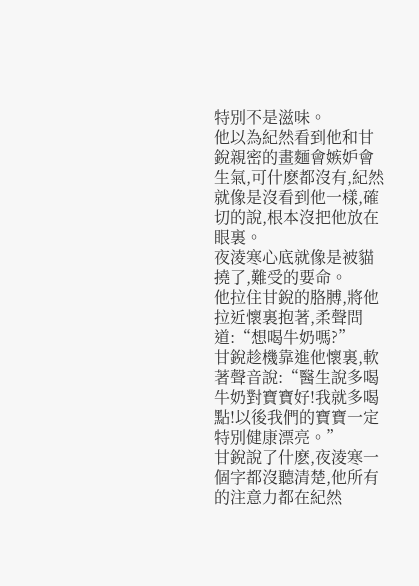特別不是滋味。
他以為紀然看到他和甘銳親密的畫麵會嫉妒會生氣,可什麽都沒有,紀然就像是沒看到他一樣,確切的說,根本沒把他放在眼裏。
夜淩寒心底就像是被貓撓了,難受的要命。
他拉住甘銳的胳膊,將他拉近懷裏抱著,柔聲問道:“想喝牛奶嗎?”
甘銳趁機靠進他懷裏,軟著聲音說:“醫生說多喝牛奶對寶寶好!我就多喝點!以後我們的寶寶一定特別健康漂亮。”
甘銳說了什麽,夜淩寒一個字都沒聽清楚,他所有的注意力都在紀然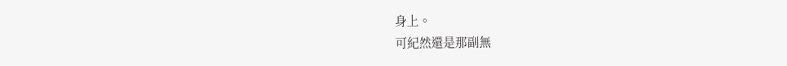身上。
可紀然還是那副無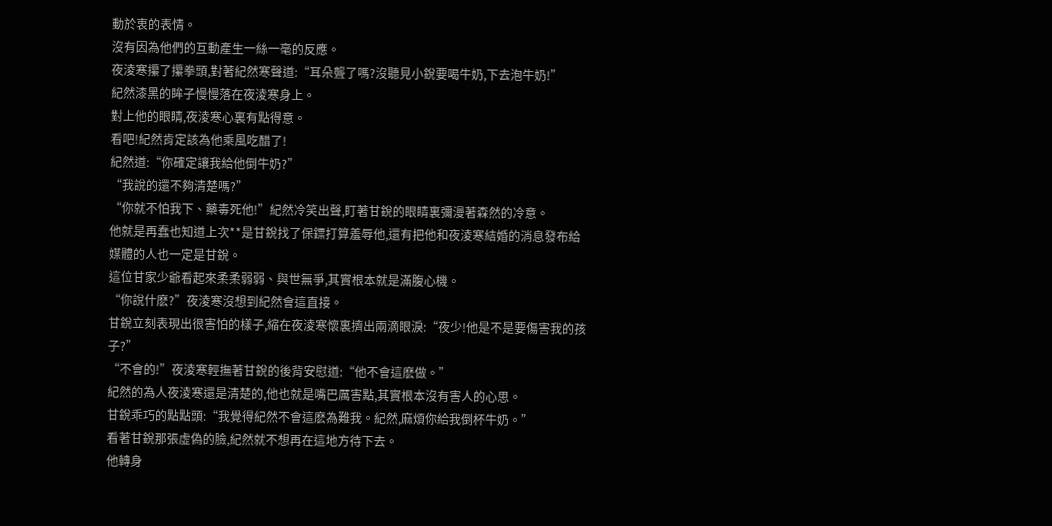動於衷的表情。
沒有因為他們的互動產生一絲一毫的反應。
夜淩寒攥了攥拳頭,對著紀然寒聲道:“耳朵聾了嗎?沒聽見小銳要喝牛奶,下去泡牛奶!”
紀然漆黑的眸子慢慢落在夜淩寒身上。
對上他的眼睛,夜淩寒心裏有點得意。
看吧!紀然肯定該為他乘風吃醋了!
紀然道:“你確定讓我給他倒牛奶?”
“我說的還不夠清楚嗎?”
“你就不怕我下、藥毒死他!”紀然冷笑出聲,盯著甘銳的眼睛裏彌漫著森然的冷意。
他就是再蠢也知道上次**是甘銳找了保鏢打算羞辱他,還有把他和夜淩寒結婚的消息發布給媒體的人也一定是甘銳。
這位甘家少爺看起來柔柔弱弱、與世無爭,其實根本就是滿腹心機。
“你說什麽?”夜淩寒沒想到紀然會這直接。
甘銳立刻表現出很害怕的樣子,縮在夜淩寒懷裏擠出兩滴眼淚:“夜少!他是不是要傷害我的孩子?”
“不會的!”夜淩寒輕撫著甘銳的後背安慰道:“他不會這麽做。”
紀然的為人夜淩寒還是清楚的,他也就是嘴巴厲害點,其實根本沒有害人的心思。
甘銳乖巧的點點頭:“我覺得紀然不會這麽為難我。紀然,麻煩你給我倒杯牛奶。”
看著甘銳那張虛偽的臉,紀然就不想再在這地方待下去。
他轉身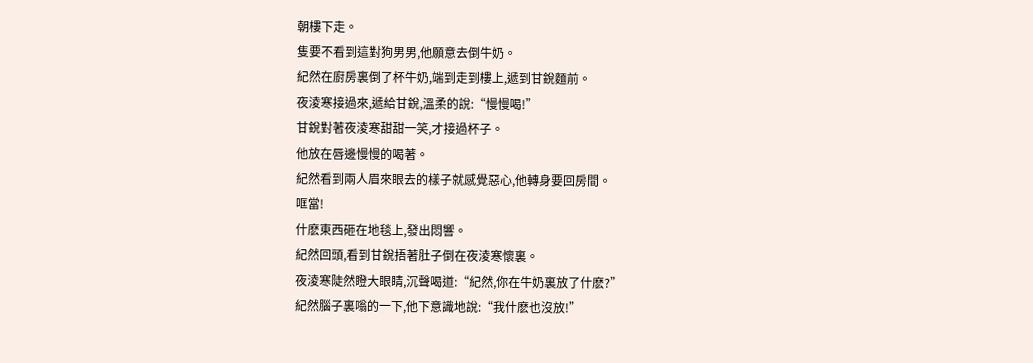朝樓下走。
隻要不看到這對狗男男,他願意去倒牛奶。
紀然在廚房裏倒了杯牛奶,端到走到樓上,遞到甘銳麵前。
夜淩寒接過來,遞給甘銳,溫柔的說:“慢慢喝!”
甘銳對著夜淩寒甜甜一笑,才接過杯子。
他放在唇邊慢慢的喝著。
紀然看到兩人眉來眼去的樣子就感覺惡心,他轉身要回房間。
哐當!
什麽東西砸在地毯上,發出悶響。
紀然回頭,看到甘銳捂著肚子倒在夜淩寒懷裏。
夜淩寒陡然瞪大眼睛,沉聲喝道:“紀然,你在牛奶裏放了什麽?”
紀然腦子裏嗡的一下,他下意識地說:“我什麽也沒放!”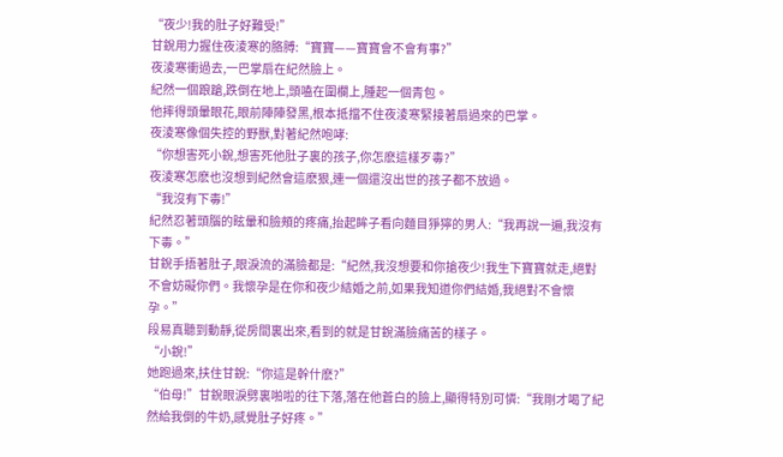“夜少!我的肚子好難受!”
甘銳用力握住夜淩寒的胳膊:“寶寶——寶寶會不會有事?”
夜淩寒衝過去,一巴掌扇在紀然臉上。
紀然一個踉蹌,跌倒在地上,頭嗑在圍欄上,腫起一個青包。
他摔得頭暈眼花,眼前陣陣發黑,根本抵擋不住夜淩寒緊接著扇過來的巴掌。
夜淩寒像個失控的野獸,對著紀然咆哮:
“你想害死小銳,想害死他肚子裏的孩子,你怎麽這樣歹毒?”
夜淩寒怎麽也沒想到紀然會這麽狠,連一個還沒出世的孩子都不放過。
“我沒有下毒!”
紀然忍著頭腦的眩暈和臉頰的疼痛,抬起眸子看向麵目猙獰的男人:“我再說一遍,我沒有下毒。”
甘銳手捂著肚子,眼淚流的滿臉都是:“紀然,我沒想要和你搶夜少!我生下寶寶就走,絕對不會妨礙你們。我懷孕是在你和夜少結婚之前,如果我知道你們結婚,我絕對不會懷孕。”
段易真聽到動靜,從房間裏出來,看到的就是甘銳滿臉痛苦的樣子。
“小銳!”
她跑過來,扶住甘銳:“你這是幹什麽?”
“伯母!”甘銳眼淚劈裏啪啦的往下落,落在他蒼白的臉上,顯得特別可憐:“我剛才喝了紀然給我倒的牛奶,感覺肚子好疼。”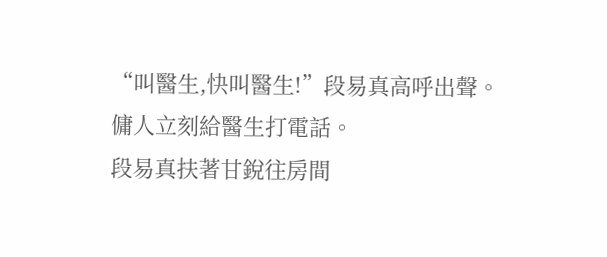“叫醫生,快叫醫生!”段易真高呼出聲。
傭人立刻給醫生打電話。
段易真扶著甘銳往房間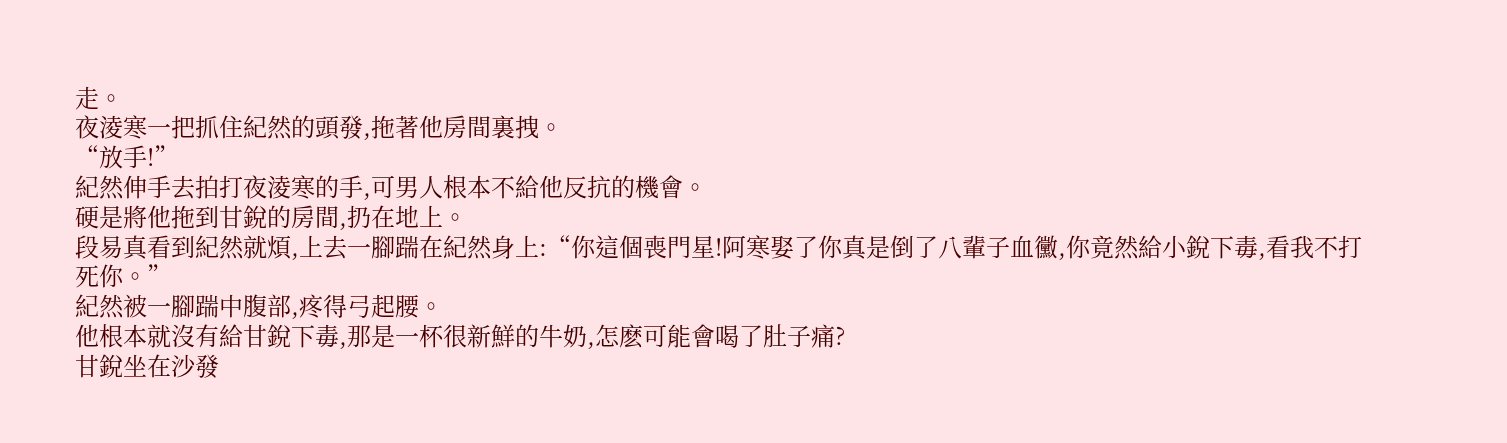走。
夜淩寒一把抓住紀然的頭發,拖著他房間裏拽。
“放手!”
紀然伸手去拍打夜淩寒的手,可男人根本不給他反抗的機會。
硬是將他拖到甘銳的房間,扔在地上。
段易真看到紀然就煩,上去一腳踹在紀然身上:“你這個喪門星!阿寒娶了你真是倒了八輩子血黴,你竟然給小銳下毒,看我不打死你。”
紀然被一腳踹中腹部,疼得弓起腰。
他根本就沒有給甘銳下毒,那是一杯很新鮮的牛奶,怎麽可能會喝了肚子痛?
甘銳坐在沙發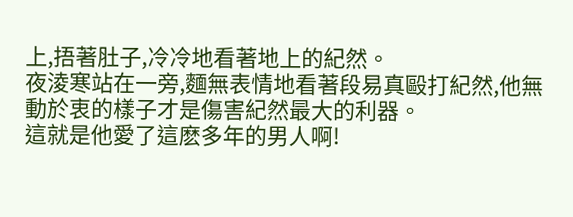上,捂著肚子,冷冷地看著地上的紀然。
夜淩寒站在一旁,麵無表情地看著段易真毆打紀然,他無動於衷的樣子才是傷害紀然最大的利器。
這就是他愛了這麽多年的男人啊!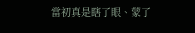當初真是瞎了眼、蒙了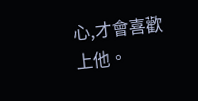心,才會喜歡上他。